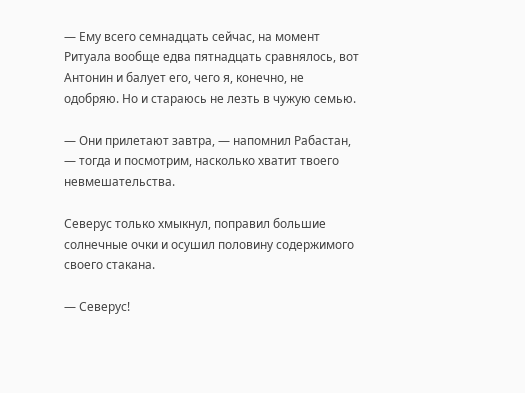— Ему всего семнадцать сейчас, на момент Ритуала вообще едва пятнадцать сравнялось, вот Антонин и балует его, чего я, конечно, не одобряю. Но и стараюсь не лезть в чужую семью.

— Они прилетают завтра, — напомнил Рабастан, — тогда и посмотрим, насколько хватит твоего невмешательства.

Северус только хмыкнул, поправил большие солнечные очки и осушил половину содержимого своего стакана.

— Северус!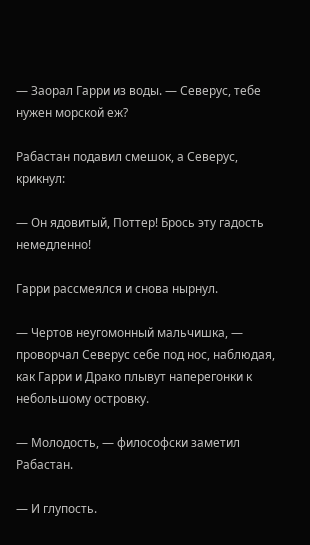— Заорал Гарри из воды. — Северус, тебе нужен морской еж?

Рабастан подавил смешок, а Северус, крикнул:

— Он ядовитый, Поттер! Брось эту гадость немедленно!

Гарри рассмеялся и снова нырнул.

— Чертов неугомонный мальчишка, — проворчал Северус себе под нос, наблюдая, как Гарри и Драко плывут наперегонки к небольшому островку.

— Молодость, — философски заметил Рабастан.

— И глупость.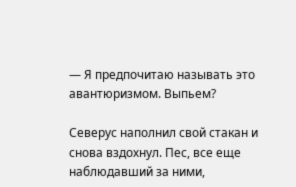— Я предпочитаю называть это авантюризмом. Выпьем?

Северус наполнил свой стакан и снова вздохнул. Пес, все еще наблюдавший за ними,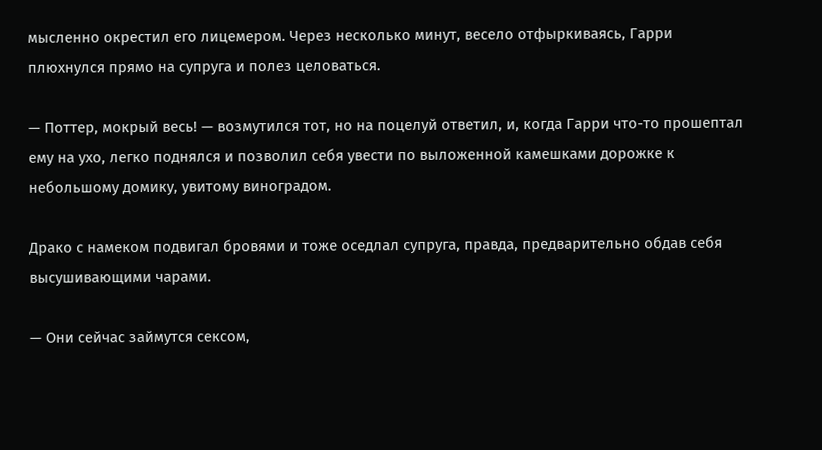мысленно окрестил его лицемером. Через несколько минут, весело отфыркиваясь, Гарри плюхнулся прямо на супруга и полез целоваться.

— Поттер, мокрый весь! — возмутился тот, но на поцелуй ответил, и, когда Гарри что-то прошептал ему на ухо, легко поднялся и позволил себя увести по выложенной камешками дорожке к небольшому домику, увитому виноградом.

Драко с намеком подвигал бровями и тоже оседлал супруга, правда, предварительно обдав себя высушивающими чарами.

— Они сейчас займутся сексом,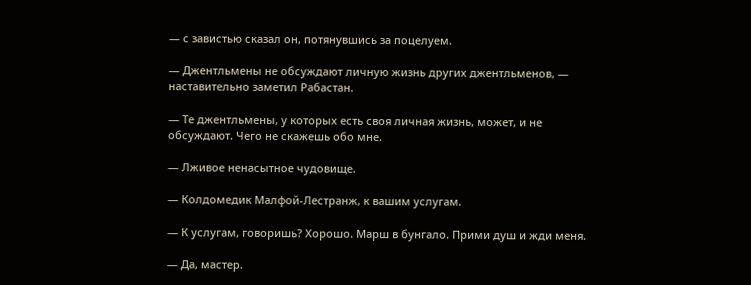— с завистью сказал он, потянувшись за поцелуем.

— Джентльмены не обсуждают личную жизнь других джентльменов, — наставительно заметил Рабастан.

— Те джентльмены, у которых есть своя личная жизнь, может, и не обсуждают. Чего не скажешь обо мне.

— Лживое ненасытное чудовище.

— Колдомедик Малфой-Лестранж, к вашим услугам.

— К услугам, говоришь? Хорошо. Марш в бунгало. Прими душ и жди меня.

— Да, мастер.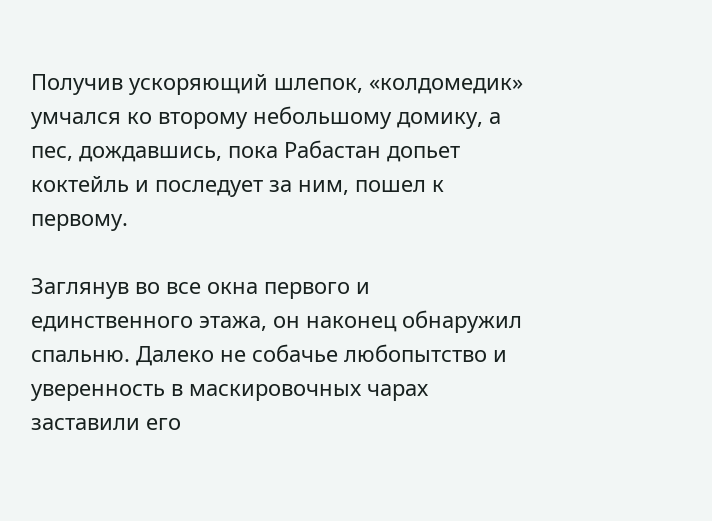Получив ускоряющий шлепок, «колдомедик» умчался ко второму небольшому домику, а пес, дождавшись, пока Рабастан допьет коктейль и последует за ним, пошел к первому.

Заглянув во все окна первого и единственного этажа, он наконец обнаружил спальню. Далеко не собачье любопытство и уверенность в маскировочных чарах заставили его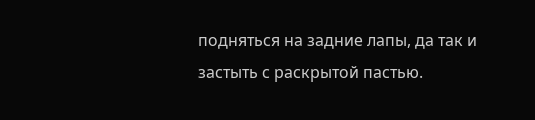подняться на задние лапы, да так и застыть с раскрытой пастью.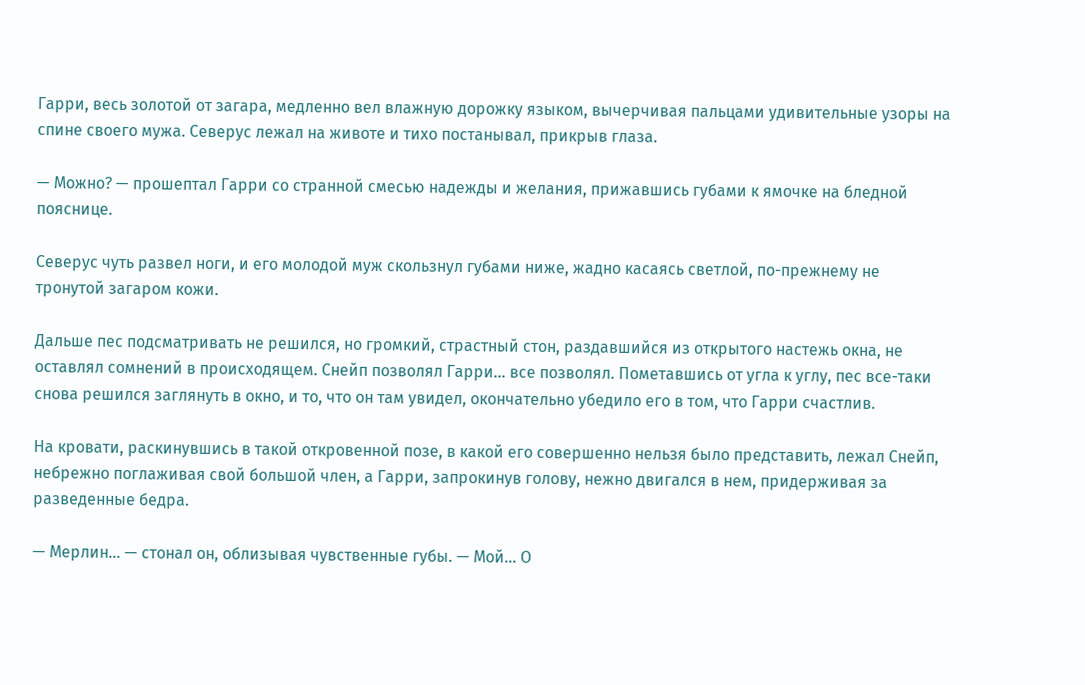Гарри, весь золотой от загара, медленно вел влажную дорожку языком, вычерчивая пальцами удивительные узоры на спине своего мужа. Северус лежал на животе и тихо постанывал, прикрыв глаза.

— Можно? — прошептал Гарри со странной смесью надежды и желания, прижавшись губами к ямочке на бледной пояснице.

Северус чуть развел ноги, и его молодой муж скользнул губами ниже, жадно касаясь светлой, по-прежнему не тронутой загаром кожи.

Дальше пес подсматривать не решился, но громкий, страстный стон, раздавшийся из открытого настежь окна, не оставлял сомнений в происходящем. Снейп позволял Гарри… все позволял. Пометавшись от угла к углу, пес все-таки снова решился заглянуть в окно, и то, что он там увидел, окончательно убедило его в том, что Гарри счастлив.

На кровати, раскинувшись в такой откровенной позе, в какой его совершенно нельзя было представить, лежал Снейп, небрежно поглаживая свой большой член, а Гарри, запрокинув голову, нежно двигался в нем, придерживая за разведенные бедра.

— Мерлин… — стонал он, облизывая чувственные губы. — Мой… О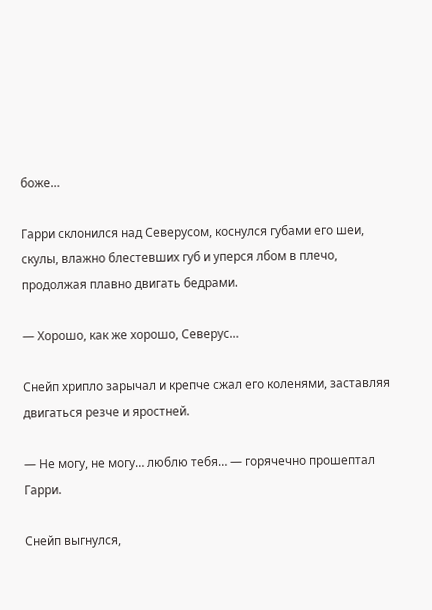боже…

Гарри склонился над Северусом, коснулся губами его шеи, скулы, влажно блестевших губ и уперся лбом в плечо, продолжая плавно двигать бедрами.

— Хорошо, как же хорошо, Северус…

Снейп хрипло зарычал и крепче сжал его коленями, заставляя двигаться резче и яростней.

— Не могу, не могу… люблю тебя… — горячечно прошептал Гарри.

Снейп выгнулся,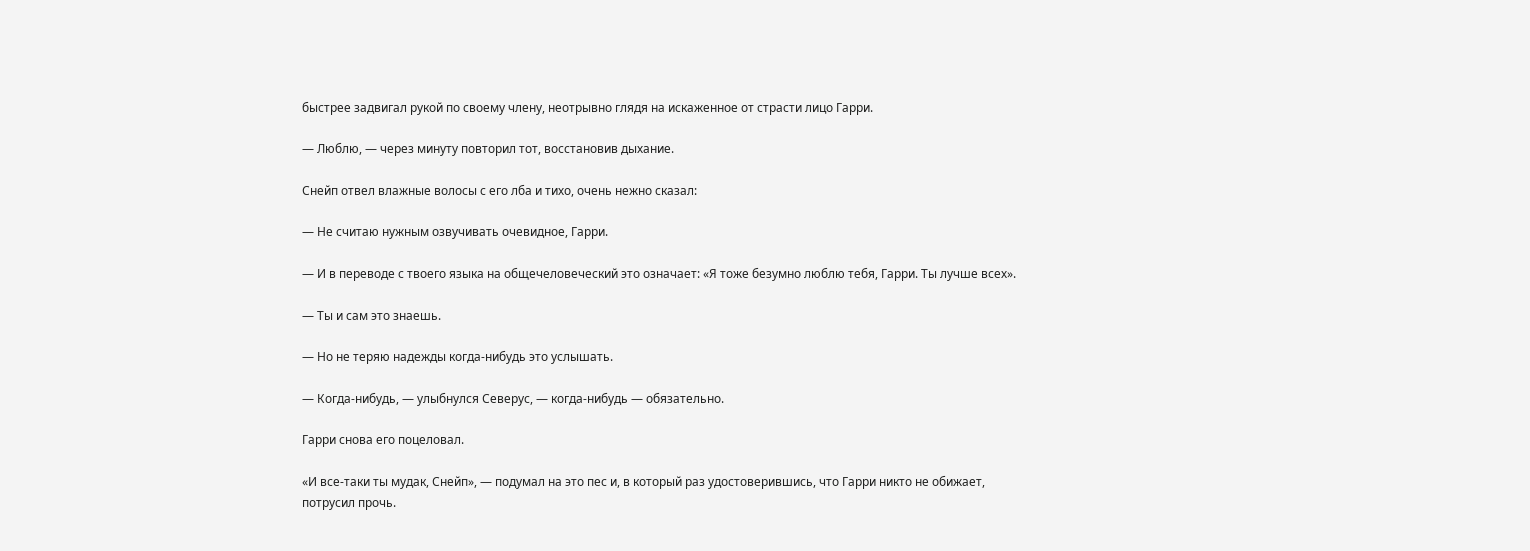быстрее задвигал рукой по своему члену, неотрывно глядя на искаженное от страсти лицо Гарри.

— Люблю, — через минуту повторил тот, восстановив дыхание.

Снейп отвел влажные волосы с его лба и тихо, очень нежно сказал:

— Не считаю нужным озвучивать очевидное, Гарри.

— И в переводе с твоего языка на общечеловеческий это означает: «Я тоже безумно люблю тебя, Гарри. Ты лучше всех».

— Ты и сам это знаешь.

— Но не теряю надежды когда-нибудь это услышать.

— Когда-нибудь, — улыбнулся Северус, — когда-нибудь — обязательно.

Гарри снова его поцеловал.

«И все-таки ты мудак, Снейп», — подумал на это пес и, в который раз удостоверившись, что Гарри никто не обижает, потрусил прочь.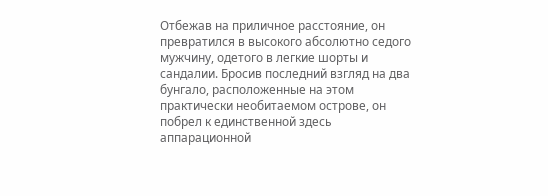Отбежав на приличное расстояние, он превратился в высокого абсолютно седого мужчину, одетого в легкие шорты и сандалии. Бросив последний взгляд на два бунгало, расположенные на этом практически необитаемом острове, он побрел к единственной здесь аппарационной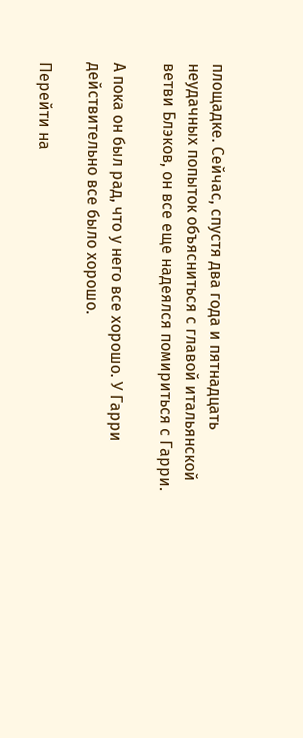площадке. Сейчас, спустя два года и пятнадцать неудачных попыток объясниться с главой итальянской ветви Блэков, он все еще надеялся помириться с Гарри.

А пока он был рад, что у него все хорошо. У Гарри действительно все было хорошо.

Перейти на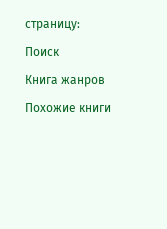страницу:

Поиск

Книга жанров

Похожие книги